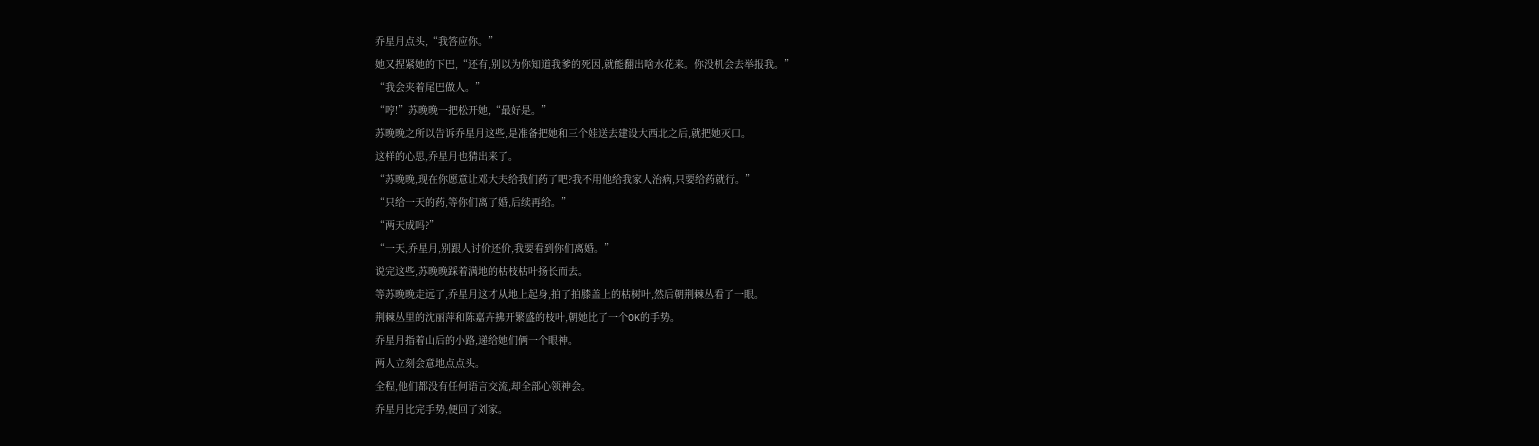乔星月点头,“我答应你。”
她又捏紧她的下巴,“还有,别以为你知道我爹的死因,就能翻出啥水花来。你没机会去举报我。”
“我会夹着尾巴做人。”
“哼!”苏晚晚一把松开她,“最好是。”
苏晚晚之所以告诉乔星月这些,是准备把她和三个娃送去建设大西北之后,就把她灭口。
这样的心思,乔星月也猜出来了。
“苏晚晚,现在你愿意让邓大夫给我们药了吧?我不用他给我家人治病,只要给药就行。”
“只给一天的药,等你们离了婚,后续再给。”
“两天成吗?”
“一天,乔星月,别跟人讨价还价,我要看到你们离婚。”
说完这些,苏晚晚踩着满地的枯枝枯叶扬长而去。
等苏晚晚走远了,乔星月这才从地上起身,拍了拍膝盖上的枯树叶,然后朝荆棘丛看了一眼。
荆棘丛里的沈丽萍和陈嘉卉拂开繁盛的枝叶,朝她比了一个OK的手势。
乔星月指着山后的小路,递给她们俩一个眼神。
两人立刻会意地点点头。
全程,他们都没有任何语言交流,却全部心领神会。
乔星月比完手势,便回了刘家。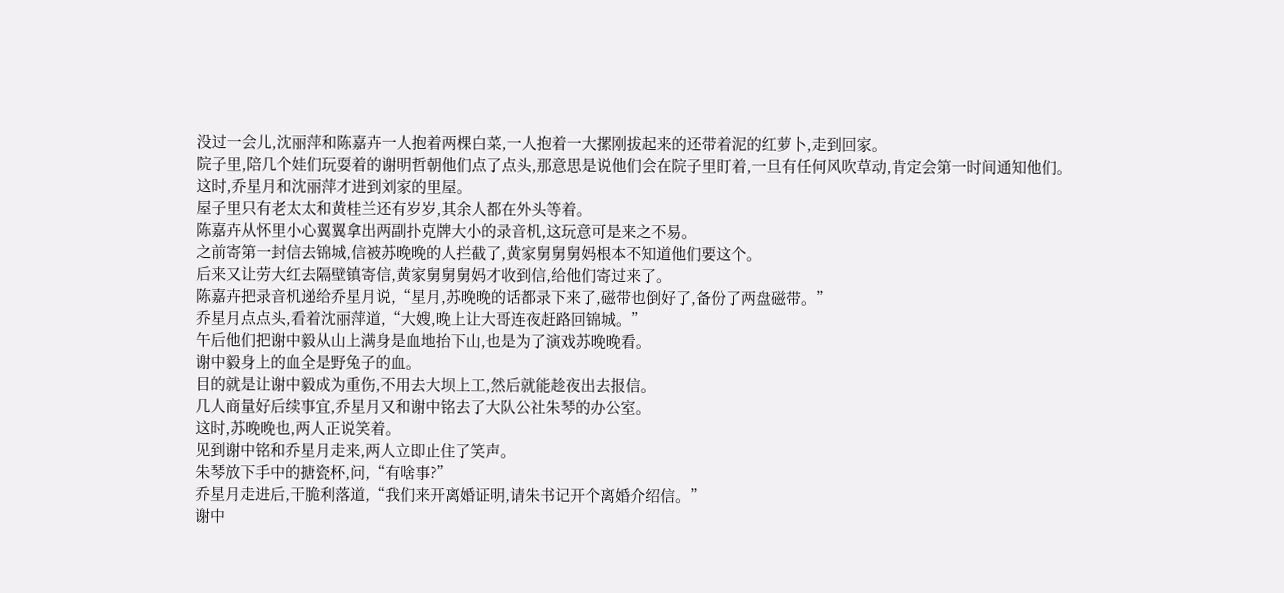没过一会儿,沈丽萍和陈嘉卉一人抱着两棵白菜,一人抱着一大摞刚拔起来的还带着泥的红萝卜,走到回家。
院子里,陪几个娃们玩耍着的谢明哲朝他们点了点头,那意思是说他们会在院子里盯着,一旦有任何风吹草动,肯定会第一时间通知他们。
这时,乔星月和沈丽萍才进到刘家的里屋。
屋子里只有老太太和黄桂兰还有岁岁,其余人都在外头等着。
陈嘉卉从怀里小心翼翼拿出两副扑克牌大小的录音机,这玩意可是来之不易。
之前寄第一封信去锦城,信被苏晚晚的人拦截了,黄家舅舅舅妈根本不知道他们要这个。
后来又让劳大红去隔壁镇寄信,黄家舅舅舅妈才收到信,给他们寄过来了。
陈嘉卉把录音机递给乔星月说,“星月,苏晚晚的话都录下来了,磁带也倒好了,备份了两盘磁带。”
乔星月点点头,看着沈丽萍道,“大嫂,晚上让大哥连夜赶路回锦城。”
午后他们把谢中毅从山上满身是血地抬下山,也是为了演戏苏晚晚看。
谢中毅身上的血全是野兔子的血。
目的就是让谢中毅成为重伤,不用去大坝上工,然后就能趁夜出去报信。
几人商量好后续事宜,乔星月又和谢中铭去了大队公社朱琴的办公室。
这时,苏晚晚也,两人正说笑着。
见到谢中铭和乔星月走来,两人立即止住了笑声。
朱琴放下手中的搪瓷杯,问,“有啥事?”
乔星月走进后,干脆利落道,“我们来开离婚证明,请朱书记开个离婚介绍信。”
谢中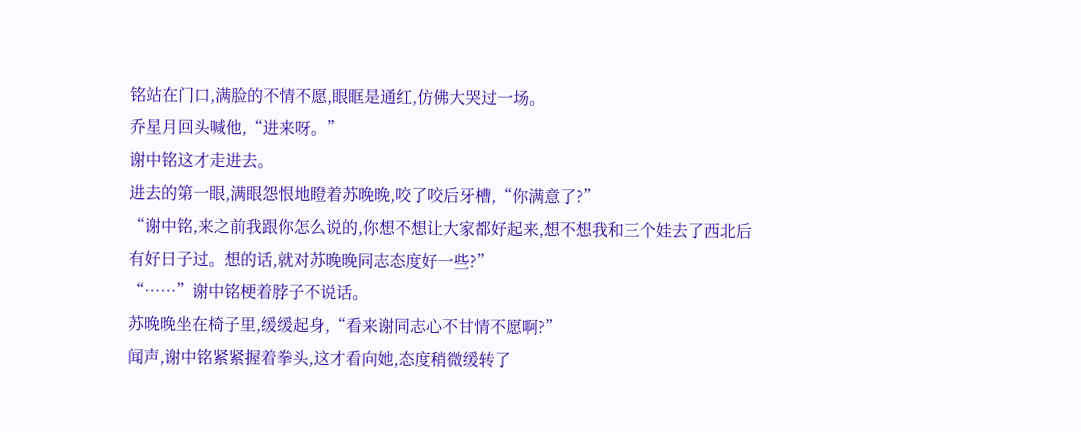铭站在门口,满脸的不情不愿,眼眶是通红,仿佛大哭过一场。
乔星月回头喊他,“进来呀。”
谢中铭这才走进去。
进去的第一眼,满眼怨恨地瞪着苏晚晚,咬了咬后牙槽,“你满意了?”
“谢中铭,来之前我跟你怎么说的,你想不想让大家都好起来,想不想我和三个娃去了西北后有好日子过。想的话,就对苏晚晚同志态度好一些?”
“……”谢中铭梗着脖子不说话。
苏晚晚坐在椅子里,缓缓起身,“看来谢同志心不甘情不愿啊?”
闻声,谢中铭紧紧握着拳头,这才看向她,态度稍微缓转了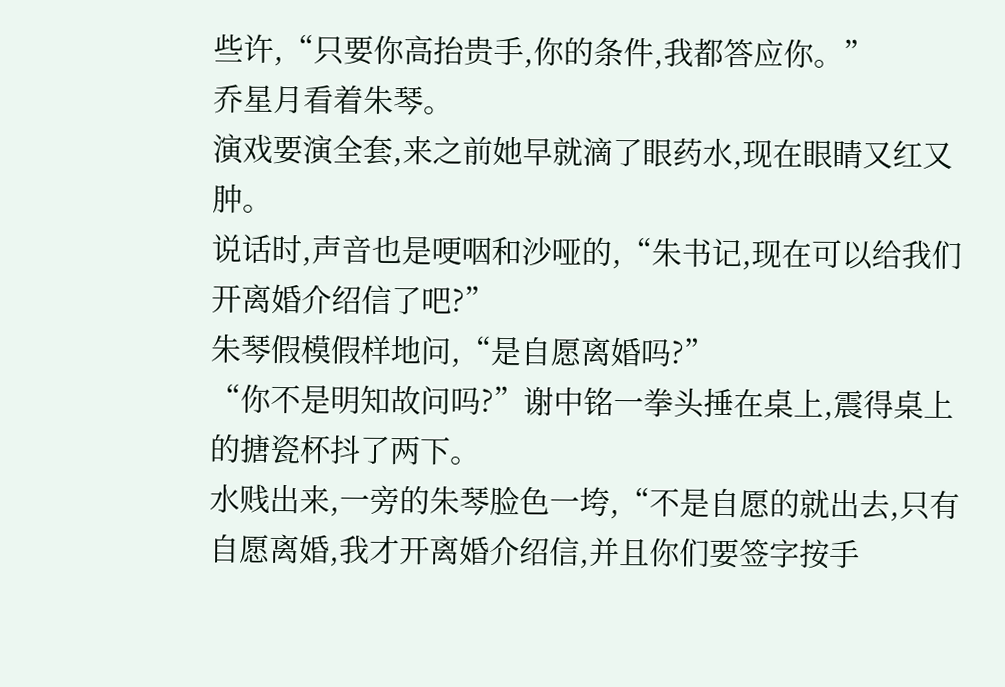些许,“只要你高抬贵手,你的条件,我都答应你。”
乔星月看着朱琴。
演戏要演全套,来之前她早就滴了眼药水,现在眼睛又红又肿。
说话时,声音也是哽咽和沙哑的,“朱书记,现在可以给我们开离婚介绍信了吧?”
朱琴假模假样地问,“是自愿离婚吗?”
“你不是明知故问吗?”谢中铭一拳头捶在桌上,震得桌上的搪瓷杯抖了两下。
水贱出来,一旁的朱琴脸色一垮,“不是自愿的就出去,只有自愿离婚,我才开离婚介绍信,并且你们要签字按手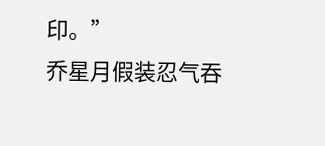印。”
乔星月假装忍气吞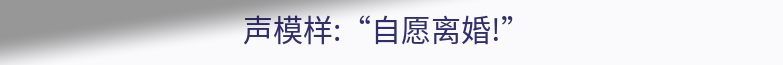声模样:“自愿离婚!”